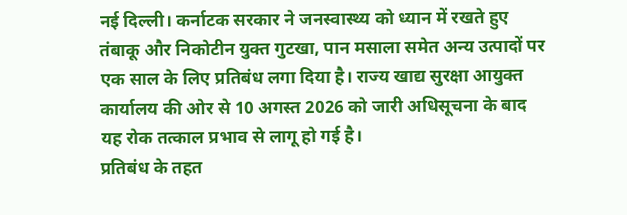नई दिल्ली। कर्नाटक सरकार ने जनस्वास्थ्य को ध्यान में रखते हुए तंबाकू और निकोटीन युक्त गुटखा, पान मसाला समेत अन्य उत्पादों पर एक साल के लिए प्रतिबंध लगा दिया है। राज्य खाद्य सुरक्षा आयुक्त कार्यालय की ओर से 10 अगस्त 2026 को जारी अधिसूचना के बाद यह रोक तत्काल प्रभाव से लागू हो गई है।
प्रतिबंध के तहत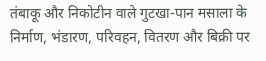तंबाकू और निकोटीन वाले गुटखा-पान मसाला के निर्माण, भंडारण, परिवहन, वितरण और बिक्री पर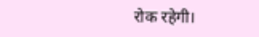रोक रहेगी।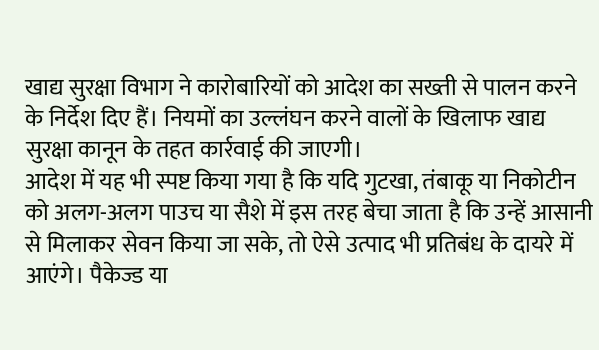खाद्य सुरक्षा विभाग ने कारोबारियों को आदेश का सख्ती से पालन करने के निर्देश दिए हैं। नियमों का उल्लंघन करने वालों के खिलाफ खाद्य सुरक्षा कानून के तहत कार्रवाई की जाएगी।
आदेश में यह भी स्पष्ट किया गया है कि यदि गुटखा, तंबाकू या निकोटीन को अलग-अलग पाउच या सैशे में इस तरह बेचा जाता है कि उन्हें आसानी से मिलाकर सेवन किया जा सके, तो ऐसे उत्पाद भी प्रतिबंध के दायरे में आएंगे। पैकेज्ड या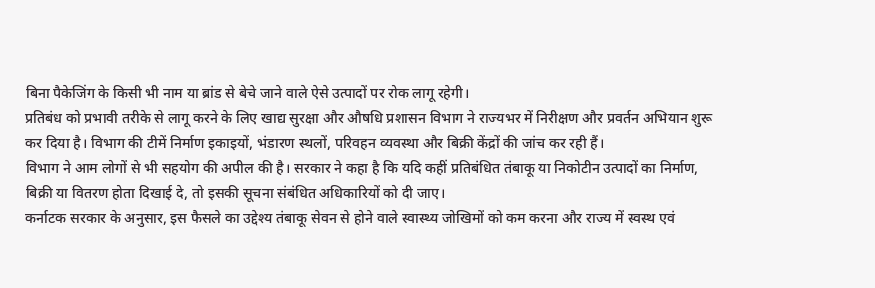बिना पैकेजिंग के किसी भी नाम या ब्रांड से बेचे जाने वाले ऐसे उत्पादों पर रोक लागू रहेगी।
प्रतिबंध को प्रभावी तरीके से लागू करने के लिए खाद्य सुरक्षा और औषधि प्रशासन विभाग ने राज्यभर में निरीक्षण और प्रवर्तन अभियान शुरू कर दिया है। विभाग की टीमें निर्माण इकाइयों, भंडारण स्थलों, परिवहन व्यवस्था और बिक्री केंद्रों की जांच कर रही हैं।
विभाग ने आम लोगों से भी सहयोग की अपील की है। सरकार ने कहा है कि यदि कहीं प्रतिबंधित तंबाकू या निकोटीन उत्पादों का निर्माण, बिक्री या वितरण होता दिखाई दे, तो इसकी सूचना संबंधित अधिकारियों को दी जाए।
कर्नाटक सरकार के अनुसार, इस फैसले का उद्देश्य तंबाकू सेवन से होने वाले स्वास्थ्य जोखिमों को कम करना और राज्य में स्वस्थ एवं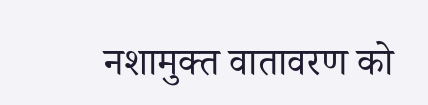नशामुक्त वातावरण को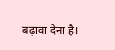बढ़ावा देना है।